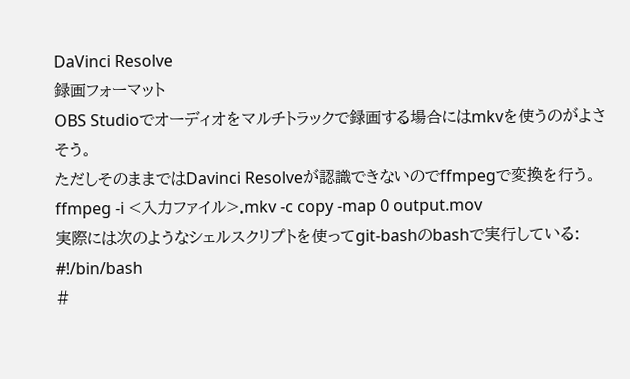DaVinci Resolve
録画フォーマット
OBS Studioでオーディオをマルチトラックで録画する場合にはmkvを使うのがよさそう。
ただしそのままではDavinci Resolveが認識できないのでffmpegで変換を行う。
ffmpeg -i <入力ファイル>.mkv -c copy -map 0 output.mov
実際には次のようなシェルスクリプトを使ってgit-bashのbashで実行している:
#!/bin/bash
#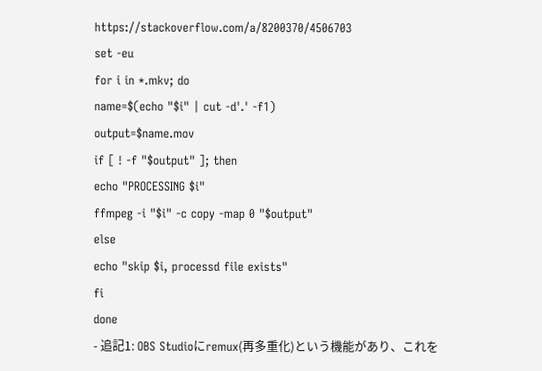https://stackoverflow.com/a/8200370/4506703
set -eu
for i in *.mkv; do
name=$(echo "$i" | cut -d'.' -f1)
output=$name.mov
if [ ! -f "$output" ]; then
echo "PROCESSING $i"
ffmpeg -i "$i" -c copy -map 0 "$output"
else
echo "skip $i, processd file exists"
fi
done
- 追記1: OBS Studioにremux(再多重化)という機能があり、これを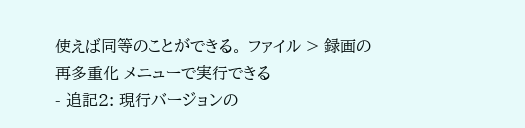使えば同等のことができる。 ファイル > 録画の再多重化 メニューで実行できる
- 追記2: 現行バージョンの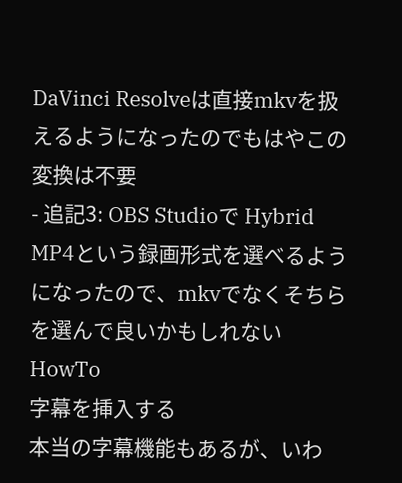DaVinci Resolveは直接mkvを扱えるようになったのでもはやこの変換は不要
- 追記3: OBS Studioで Hybrid MP4という録画形式を選べるようになったので、mkvでなくそちらを選んで良いかもしれない
HowTo
字幕を挿入する
本当の字幕機能もあるが、いわ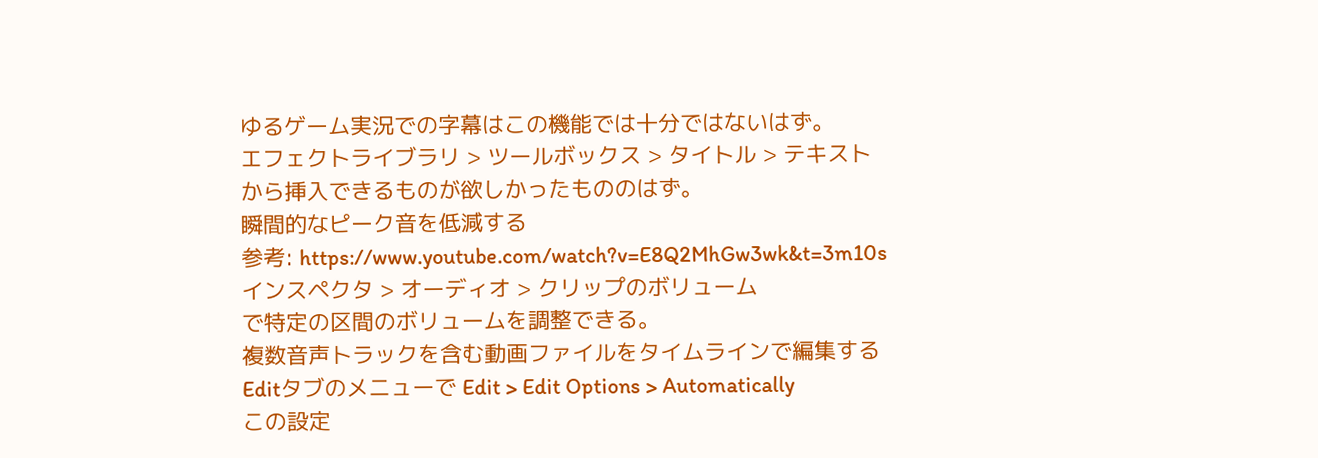ゆるゲーム実況での字幕はこの機能では十分ではないはず。
エフェクトライブラリ > ツールボックス > タイトル > テキスト
から挿入できるものが欲しかったもののはず。
瞬間的なピーク音を低減する
参考: https://www.youtube.com/watch?v=E8Q2MhGw3wk&t=3m10s
インスペクタ > オーディオ > クリップのボリューム
で特定の区間のボリュームを調整できる。
複数音声トラックを含む動画ファイルをタイムラインで編集する
Editタブのメニューで Edit > Edit Options > Automatically
この設定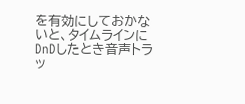を有効にしておかないと、タイムラインにDnDしたとき音声トラッ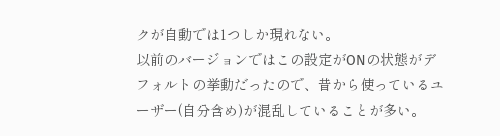クが自動では1つしか現れない。
以前のバージョンではこの設定がONの状態がデフォルトの挙動だったので、昔から使っているユーザー(自分含め)が混乱していることが多い。